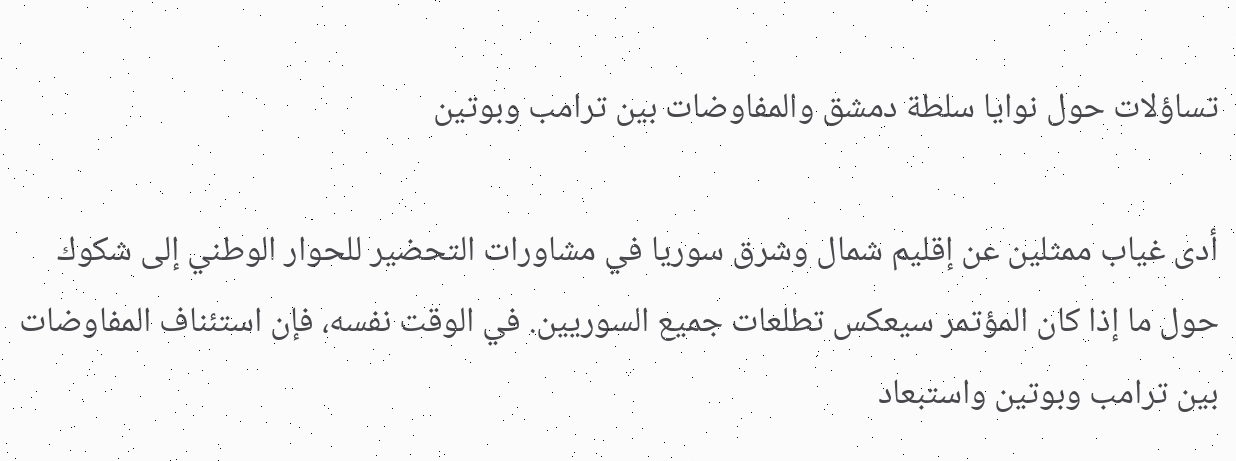تساؤلات حول نوايا سلطة دمشق والمفاوضات بين ترامب وبوتين

أدى غياب ممثلين عن إقليم شمال وشرق سوريا في مشاورات التحضير للحوار الوطني إلى شكوك حول ما إذا كان المؤتمر سيعكس تطلعات جميع السوريين. في الوقت نفسه، فإن استئناف المفاوضات بين ترامب وبوتين واستبعاد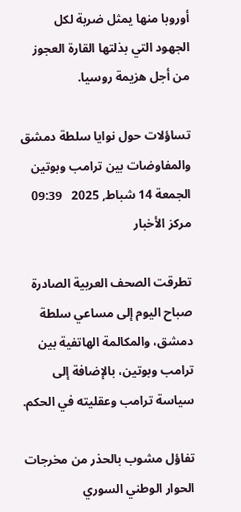أوروبا منها يمثل ضربة لكل الجهود التي بذلتها القارة العجوز من أجل هزيمة روسيا.

تساؤلات حول نوايا سلطة دمشق والمفاوضات بين ترامب وبوتين
الجمعة 14 شباط, 2025   09:39
مركز الأخبار

تطرقت الصحف العربية الصادرة صباح اليوم إلى مساعي سلطة دمشق، والمكالمة الهاتفية بين ترامب وبوتين، بالإضافة إلى سياسة ترامب وعقليته في الحكم.

تفاؤل مشوب بالحذر من مخرجات الحوار الوطني السوري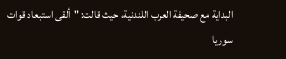البداية مع صحيفة العرب اللندنية، حيث قالت: "ألقى استبعاد قوات سوريا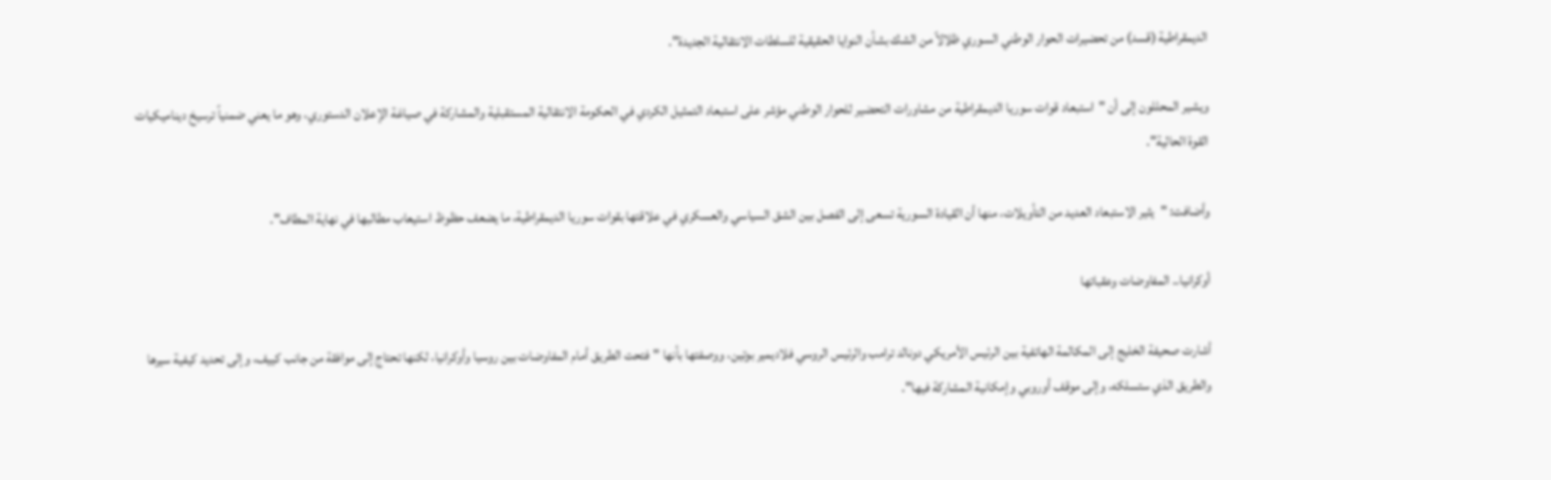الديمقراطية (قسد) من تحضيرات الحوار الوطني السوري ظلالاً من الشك بشأن النوايا الحقيقية للسلطات الانتقالية الجديدة".

ويشير المحللون إلى أن "استبعاد قوات سوريا الديمقراطية من مشاورات التحضير للحوار الوطني مؤشر على استبعاد التمثيل الكردي في الحكومة الانتقالية المستقبلية والمشاركة في صياغة الإعلان الدستوري، وهو ما يعني ضمنياً ترسيخ ديناميكيات القوة الحالية".

وأضافت: "يثير الاستبعاد العديد من التأويلات، منها أن القيادة السورية تسعى إلى الفصل بين الشق السياسي والعسكري في علاقتها بقوات سوريا الديمقراطية، ما يضعف حظوظ استيعاب مطالبها في نهاية المطاف".

أوكرانيا.. المفاوضات وعقباتها

أشارت صحيفة الخليج إلى المكالمة الهاتفية بين الرئيس الأمريكي دونالد ترامب والرئيس الروسي فلاديمير بوتين، ووصفتها بأنها "فتحت الطريق أمام المفاوضات بين روسيا وأوكرانيا، لكنها تحتاج إلى موافقة من جانب كييف، وإلى تحديد كيفية سيرها والطريق الذي ستسلكه، وإلى موقف أوروبي وإمكانية المشاركة فيها".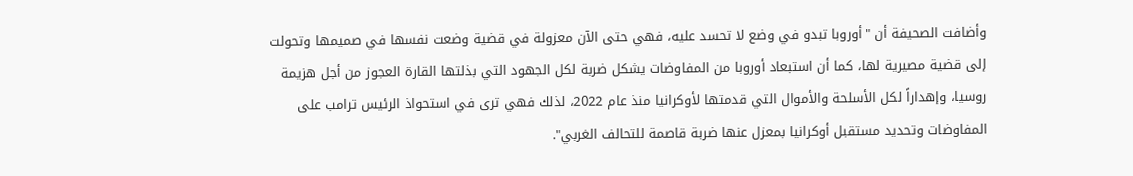وأضافت الصحيفة أن "أوروبا تبدو في وضع لا تحسد عليه، فهي حتى الآن معزولة في قضية وضعت نفسها في صميمها وتحولت إلى قضية مصيرية لها، كما أن استبعاد أوروبا من المفاوضات يشكل ضربة لكل الجهود التي بذلتها القارة العجوز من أجل هزيمة روسيا، وإهداراً لكل الأسلحة والأموال التي قدمتها لأوكرانيا منذ عام 2022، لذلك فهي ترى في استحواذ الرئيس ترامب على المفاوضات وتحديد مستقبل أوكرانيا بمعزل عنها ضربة قاصمة للتحالف الغربي".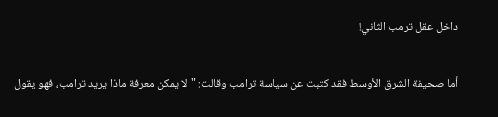داخل عقل ترمب الثاني!

أما صحيفة الشرق الأوسط فقد كتبت عن سياسة ترامب وقالت: "لا يمكن معرفة ماذا يريد ترامب، فهو يقول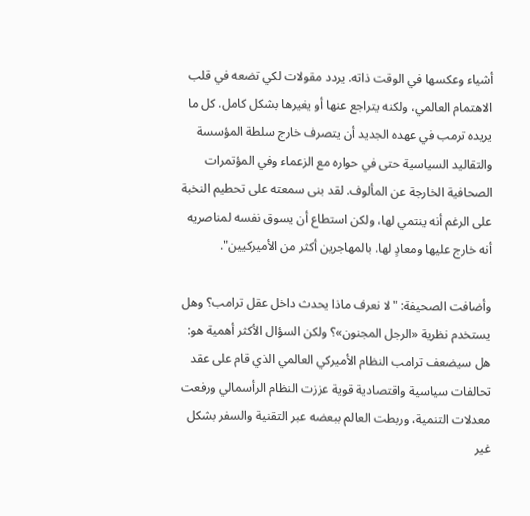أشياء وعكسها في الوقت ذاته. يردد مقولات لكي تضعه في قلب الاهتمام العالمي، ولكنه يتراجع عنها أو يغيرها بشكل كامل. كل ما يريده ترمب في عهده الجديد أن يتصرف خارج سلطة المؤسسة والتقاليد السياسية حتى في حواره مع الزعماء وفي المؤتمرات الصحافية الخارجة عن المألوف. لقد بنى سمعته على تحطيم النخبة على الرغم أنه ينتمي لها، ولكن استطاع أن يسوق نفسه لمناصريه أنه خارج عليها ومعادٍ لها. بالمهاجرين أكثر من الأميركيين".

وأضافت الصحيفة: "لا نعرف ماذا يحدث داخل عقل ترامب؟ وهل يستخدم نظرية «الرجل المجنون»؟ ولكن السؤال الأكثر أهمية هو: هل سيضعف ترامب النظام الأميركي العالمي الذي قام على عقد تحالفات سياسية واقتصادية قوية عززت النظام الرأسمالي ورفعت معدلات التنمية، وربطت العالم ببعضه عبر التقنية والسفر بشكل غير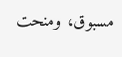مسبوق، ومنحت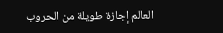العالم إجازة طويلة من الحروب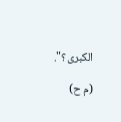الكبرى؟".

(م ح)